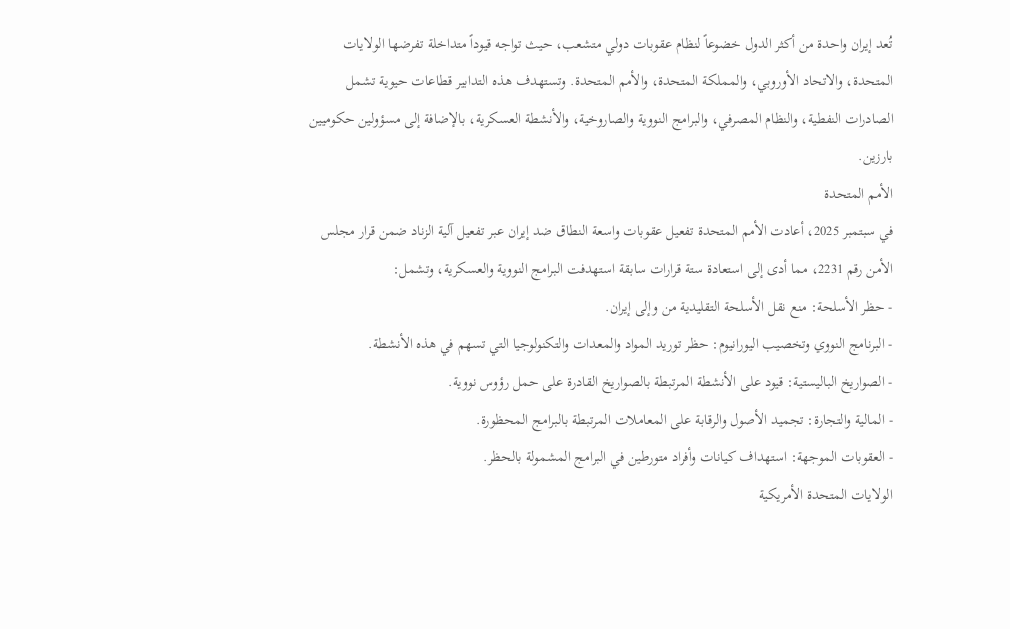تُعد إيران واحدة من أكثر الدول خضوعاً لنظام عقوبات دولي متشعب، حيث تواجه قيوداً متداخلة تفرضها الولايات المتحدة، والاتحاد الأوروبي، والمملكة المتحدة، والأمم المتحدة. وتستهدف هذه التدابير قطاعات حيوية تشمل الصادرات النفطية، والنظام المصرفي، والبرامج النووية والصاروخية، والأنشطة العسكرية، بالإضافة إلى مسؤولين حكوميين بارزين.
الأمم المتحدة
في سبتمبر 2025، أعادت الأمم المتحدة تفعيل عقوبات واسعة النطاق ضد إيران عبر تفعيل آلية الزناد ضمن قرار مجلس الأمن رقم 2231، مما أدى إلى استعادة ستة قرارات سابقة استهدفت البرامج النووية والعسكرية، وتشمل:
- حظر الأسلحة: منع نقل الأسلحة التقليدية من وإلى إيران.
- البرنامج النووي وتخصيب اليورانيوم: حظر توريد المواد والمعدات والتكنولوجيا التي تسهم في هذه الأنشطة.
- الصواريخ الباليستية: قيود على الأنشطة المرتبطة بالصواريخ القادرة على حمل رؤوس نووية.
- المالية والتجارة: تجميد الأصول والرقابة على المعاملات المرتبطة بالبرامج المحظورة.
- العقوبات الموجهة: استهداف كيانات وأفراد متورطين في البرامج المشمولة بالحظر.
الولايات المتحدة الأمريكية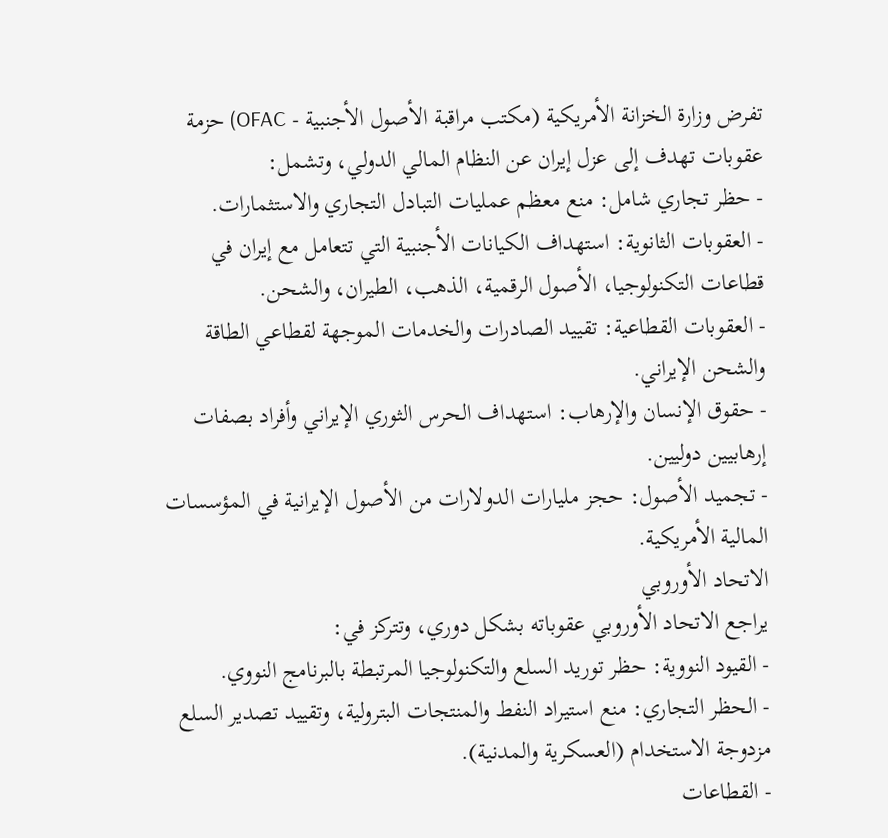تفرض وزارة الخزانة الأمريكية (مكتب مراقبة الأصول الأجنبية - OFAC) حزمة عقوبات تهدف إلى عزل إيران عن النظام المالي الدولي، وتشمل:
- حظر تجاري شامل: منع معظم عمليات التبادل التجاري والاستثمارات.
- العقوبات الثانوية: استهداف الكيانات الأجنبية التي تتعامل مع إيران في قطاعات التكنولوجيا، الأصول الرقمية، الذهب، الطيران، والشحن.
- العقوبات القطاعية: تقييد الصادرات والخدمات الموجهة لقطاعي الطاقة والشحن الإيراني.
- حقوق الإنسان والإرهاب: استهداف الحرس الثوري الإيراني وأفراد بصفات إرهابيين دوليين.
- تجميد الأصول: حجز مليارات الدولارات من الأصول الإيرانية في المؤسسات المالية الأمريكية.
الاتحاد الأوروبي
يراجع الاتحاد الأوروبي عقوباته بشكل دوري، وتتركز في:
- القيود النووية: حظر توريد السلع والتكنولوجيا المرتبطة بالبرنامج النووي.
- الحظر التجاري: منع استيراد النفط والمنتجات البترولية، وتقييد تصدير السلع مزدوجة الاستخدام (العسكرية والمدنية).
- القطاعات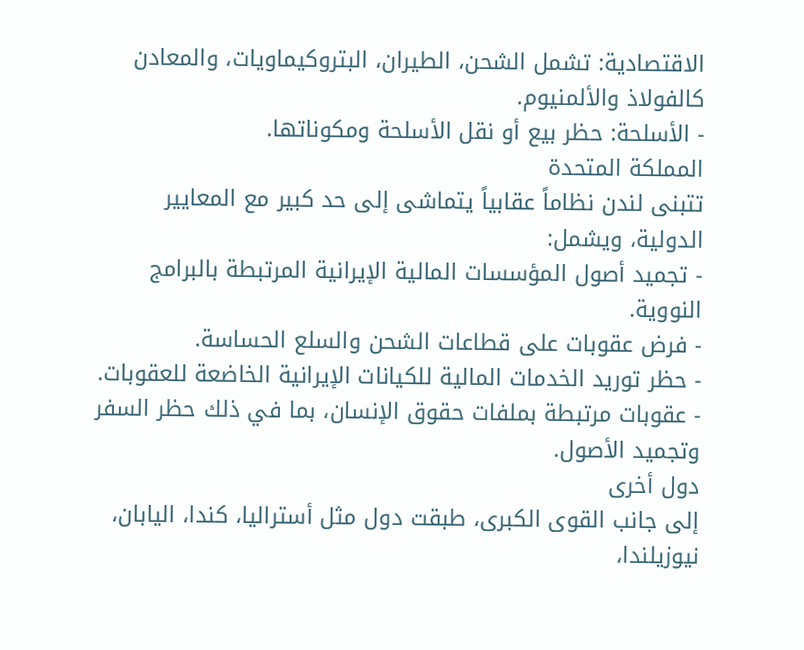الاقتصادية: تشمل الشحن، الطيران، البتروكيماويات، والمعادن كالفولاذ والألمنيوم.
- الأسلحة: حظر بيع أو نقل الأسلحة ومكوناتها.
المملكة المتحدة
تتبنى لندن نظاماً عقابياً يتماشى إلى حد كبير مع المعايير الدولية، ويشمل:
- تجميد أصول المؤسسات المالية الإيرانية المرتبطة بالبرامج النووية.
- فرض عقوبات على قطاعات الشحن والسلع الحساسة.
- حظر توريد الخدمات المالية للكيانات الإيرانية الخاضعة للعقوبات.
- عقوبات مرتبطة بملفات حقوق الإنسان، بما في ذلك حظر السفر وتجميد الأصول.
دول أخرى
إلى جانب القوى الكبرى، طبقت دول مثل أستراليا، كندا، اليابان، نيوزيلندا،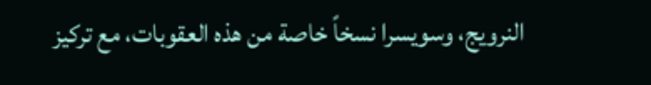النرويج، وسويسرا نسخاً خاصة من هذه العقوبات، مع تركيز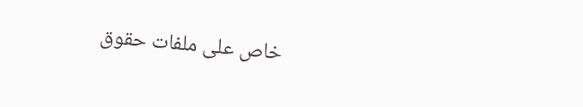خاص على ملفات حقوق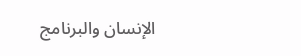الإنسان والبرنامج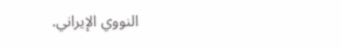النووي الإيراني.